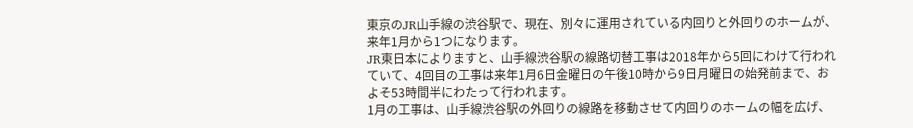東京のJR山手線の渋谷駅で、現在、別々に運用されている内回りと外回りのホームが、来年1月から1つになります。
JR東日本によりますと、山手線渋谷駅の線路切替工事は2018年から5回にわけて行われていて、4回目の工事は来年1月6日金曜日の午後10時から9日月曜日の始発前まで、およそ53時間半にわたって行われます。
1月の工事は、山手線渋谷駅の外回りの線路を移動させて内回りのホームの幅を広げ、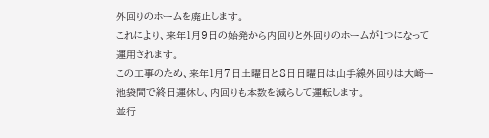外回りのホームを廃止します。
これにより、来年1月9日の始発から内回りと外回りのホームが1つになって運用されます。
この工事のため、来年1月7日土曜日と8日日曜日は山手線外回りは大崎ー池袋間で終日運休し、内回りも本数を減らして運転します。
並行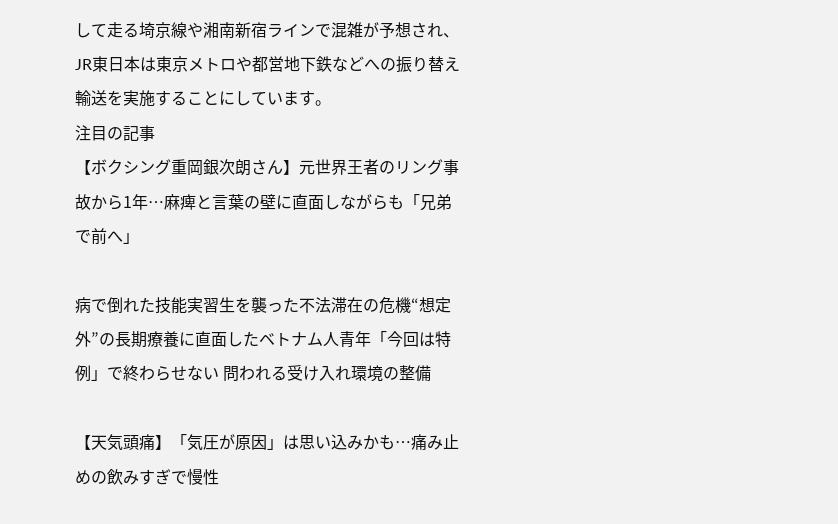して走る埼京線や湘南新宿ラインで混雑が予想され、JR東日本は東京メトロや都営地下鉄などへの振り替え輸送を実施することにしています。
注目の記事
【ボクシング重岡銀次朗さん】元世界王者のリング事故から1年…麻痺と言葉の壁に直面しながらも「兄弟で前へ」

病で倒れた技能実習生を襲った不法滞在の危機“想定外”の長期療養に直面したベトナム人青年「今回は特例」で終わらせない 問われる受け入れ環境の整備

【天気頭痛】「気圧が原因」は思い込みかも…痛み止めの飲みすぎで慢性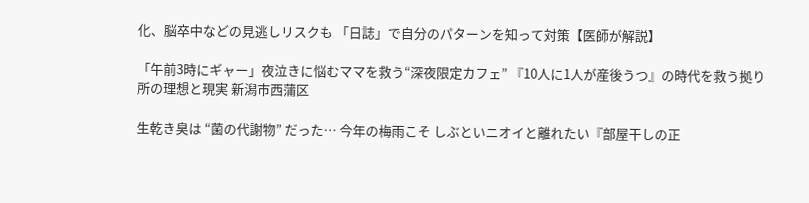化、脳卒中などの見逃しリスクも 「日誌」で自分のパターンを知って対策【医師が解説】

「午前3時にギャー」夜泣きに悩むママを救う“深夜限定カフェ” 『10人に1人が産後うつ』の時代を救う拠り所の理想と現実 新潟市西蒲区

生乾き臭は “菌の代謝物” だった… 今年の梅雨こそ しぶといニオイと離れたい『部屋干しの正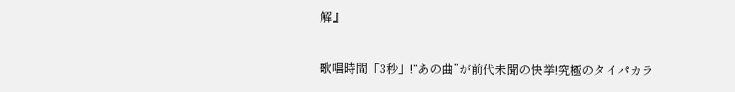解』

歌唱時間「3秒」!“あの曲”が前代未聞の快挙!究極のタイパカラ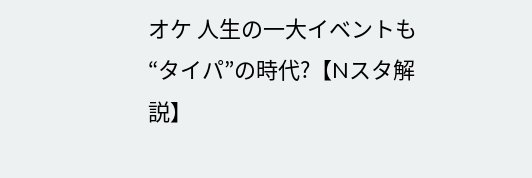オケ 人生の一大イベントも“タイパ”の時代?【Nスタ解説】